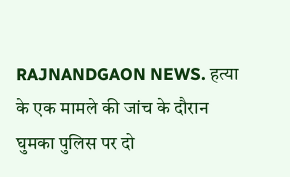RAJNANDGAON NEWS. हत्या के एक मामले की जांच के दौरान घुमका पुलिस पर दो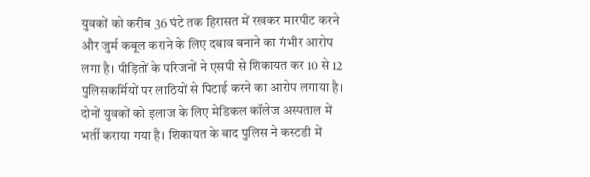युवकों को करीब 36 घंटे तक हिरासत में रखकर मारपीट करने और जुर्म कबूल कराने के लिए दबाव बनाने का गंभीर आरोप लगा है। पीड़ितों के परिजनों ने एसपी से शिकायत कर 10 से 12 पुलिसकर्मियों पर लाठियों से पिटाई करने का आरोप लगाया है। दोनों युवकों को इलाज के लिए मेडिकल कॉलेज अस्पताल में भर्ती कराया गया है। शिकायत के बाद पुलिस ने कस्टडी में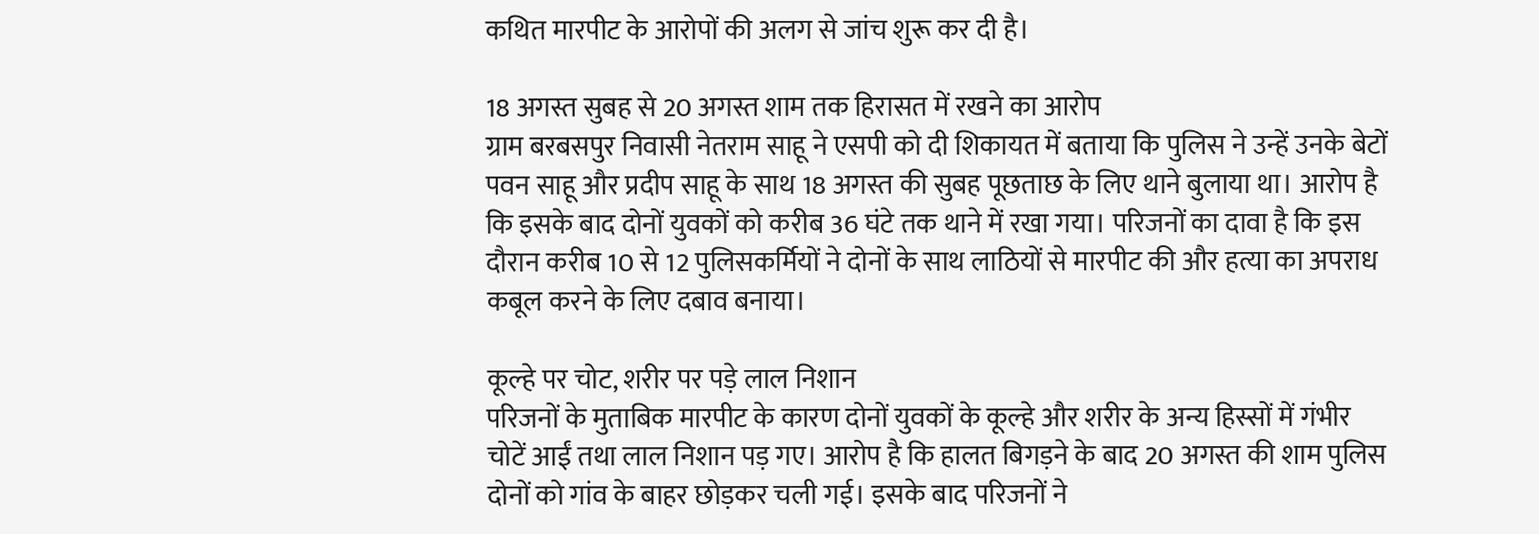कथित मारपीट के आरोपों की अलग से जांच शुरू कर दी है।

18 अगस्त सुबह से 20 अगस्त शाम तक हिरासत में रखने का आरोप
ग्राम बरबसपुर निवासी नेतराम साहू ने एसपी को दी शिकायत में बताया कि पुलिस ने उन्हें उनके बेटों पवन साहू और प्रदीप साहू के साथ 18 अगस्त की सुबह पूछताछ के लिए थाने बुलाया था। आरोप है कि इसके बाद दोनों युवकों को करीब 36 घंटे तक थाने में रखा गया। परिजनों का दावा है कि इस दौरान करीब 10 से 12 पुलिसकर्मियों ने दोनों के साथ लाठियों से मारपीट की और हत्या का अपराध कबूल करने के लिए दबाव बनाया।

कूल्हे पर चोट, शरीर पर पड़े लाल निशान
परिजनों के मुताबिक मारपीट के कारण दोनों युवकों के कूल्हे और शरीर के अन्य हिस्सों में गंभीर चोटें आईं तथा लाल निशान पड़ गए। आरोप है कि हालत बिगड़ने के बाद 20 अगस्त की शाम पुलिस दोनों को गांव के बाहर छोड़कर चली गई। इसके बाद परिजनों ने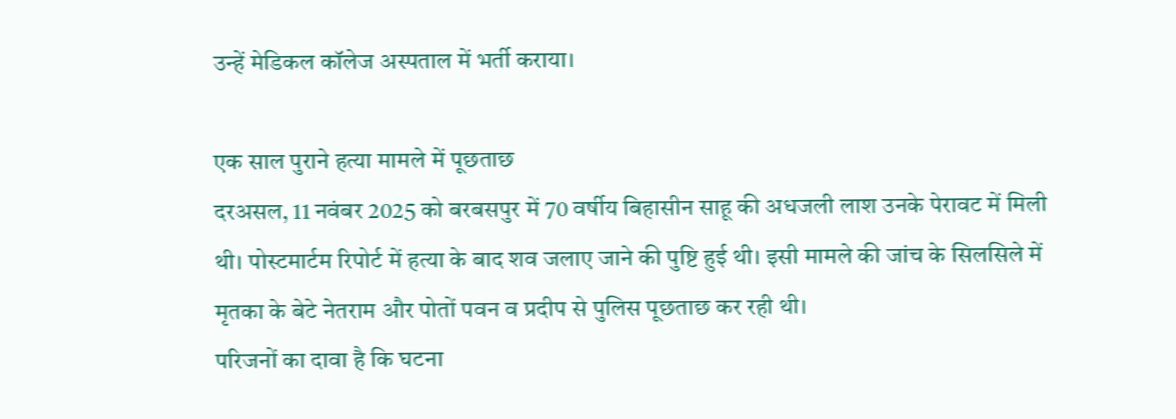उन्हें मेडिकल कॉलेज अस्पताल में भर्ती कराया।

एक साल पुराने हत्या मामले में पूछताछ
दरअसल, 11 नवंबर 2025 को बरबसपुर में 70 वर्षीय बिहासीन साहू की अधजली लाश उनके पेरावट में मिली थी। पोस्टमार्टम रिपोर्ट में हत्या के बाद शव जलाए जाने की पुष्टि हुई थी। इसी मामले की जांच के सिलसिले में मृतका के बेटे नेतराम और पोतों पवन व प्रदीप से पुलिस पूछताछ कर रही थी।
परिजनों का दावा है कि घटना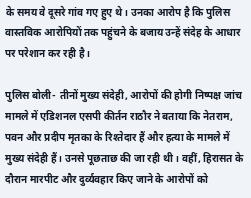के समय वे दूसरे गांव गए हुए थे। उनका आरोप है कि पुलिस वास्तविक आरोपियों तक पहुंचने के बजाय उन्हें संदेह के आधार पर परेशान कर रही है।

पुलिस बोली- तीनों मुख्य संदेही, आरोपों की होगी निष्पक्ष जांच
मामले में एडिशनल एसपी कीर्तन राठौर ने बताया कि नेतराम, पवन और प्रदीप मृतका के रिश्तेदार हैं और हत्या के मामले में मुख्य संदेही हैं। उनसे पूछताछ की जा रही थी। वहीं, हिरासत के दौरान मारपीट और दुर्व्यवहार किए जाने के आरोपों को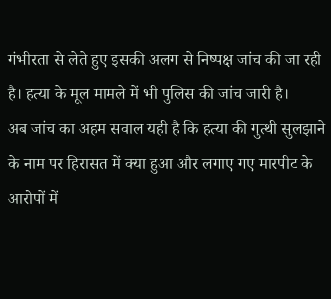गंभीरता से लेते हुए इसकी अलग से निष्पक्ष जांच की जा रही है। हत्या के मूल मामले में भी पुलिस की जांच जारी है।
अब जांच का अहम सवाल यही है कि हत्या की गुत्थी सुलझाने के नाम पर हिरासत में क्या हुआ और लगाए गए मारपीट के आरोपों में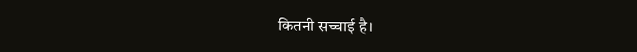कितनी सच्चाई है।